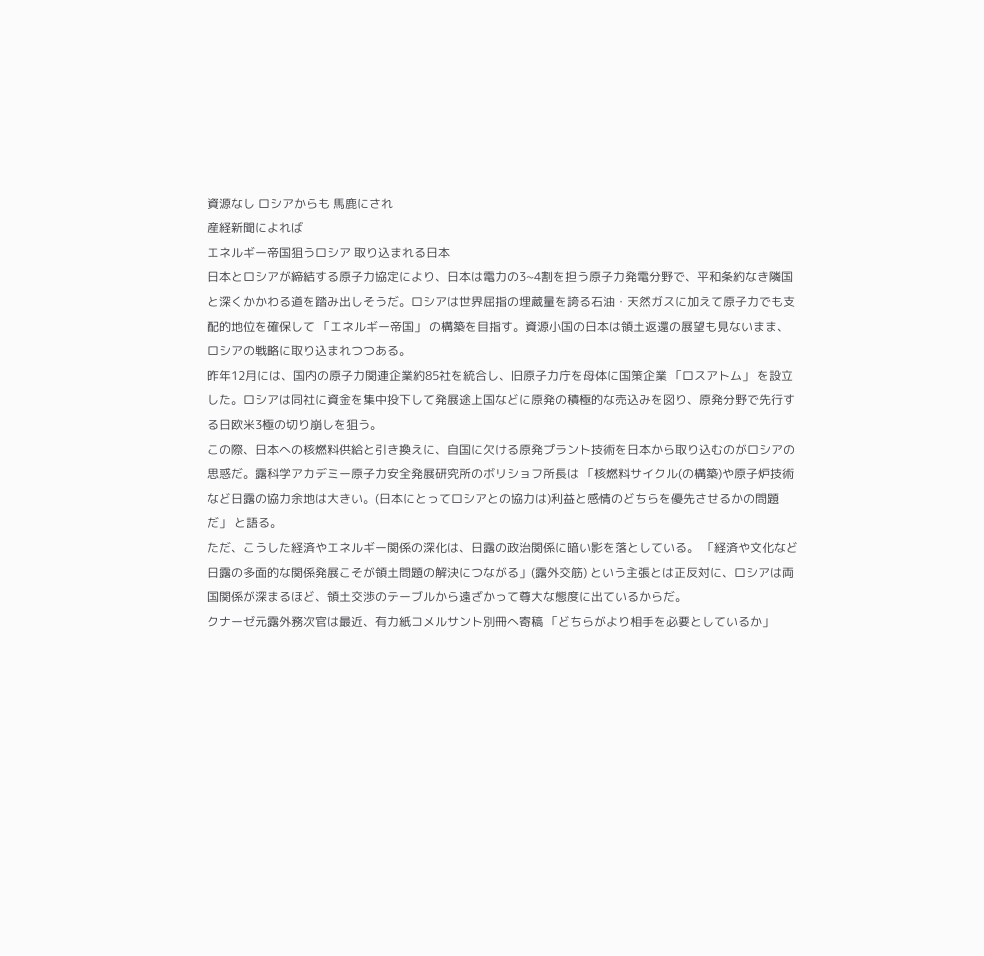資源なし ロシアからも 馬鹿にされ
産経新聞によれば
エネルギー帝国狙うロシア 取り込まれる日本
日本とロシアが締結する原子力協定により、日本は電力の3~4割を担う原子力発電分野で、平和条約なき隣国と深くかかわる道を踏み出しそうだ。ロシアは世界屈指の埋蔵量を誇る石油・天然ガスに加えて原子力でも支配的地位を確保して 「エネルギー帝国」 の構築を目指す。資源小国の日本は領土返還の展望も見ないまま、ロシアの戦略に取り込まれつつある。
昨年12月には、国内の原子力関連企業約85社を統合し、旧原子力庁を母体に国策企業 「ロスアトム」 を設立した。ロシアは同社に資金を集中投下して発展途上国などに原発の積極的な売込みを図り、原発分野で先行する日欧米3極の切り崩しを狙う。
この際、日本への核燃料供給と引き換えに、自国に欠ける原発プラント技術を日本から取り込むのがロシアの思惑だ。露科学アカデミー原子力安全発展研究所のボリショフ所長は 「核燃料サイクル(の構築)や原子炉技術など日露の協力余地は大きい。(日本にとってロシアとの協力は)利益と感情のどちらを優先させるかの問題だ」 と語る。
ただ、こうした経済やエネルギー関係の深化は、日露の政治関係に暗い影を落としている。 「経済や文化など日露の多面的な関係発展こそが領土問題の解決につながる」(露外交筋) という主張とは正反対に、ロシアは両国関係が深まるほど、領土交渉のテーブルから遠ざかって尊大な態度に出ているからだ。
クナーゼ元露外務次官は最近、有力紙コメルサント別冊へ寄稿 「どちらがより相手を必要としているか」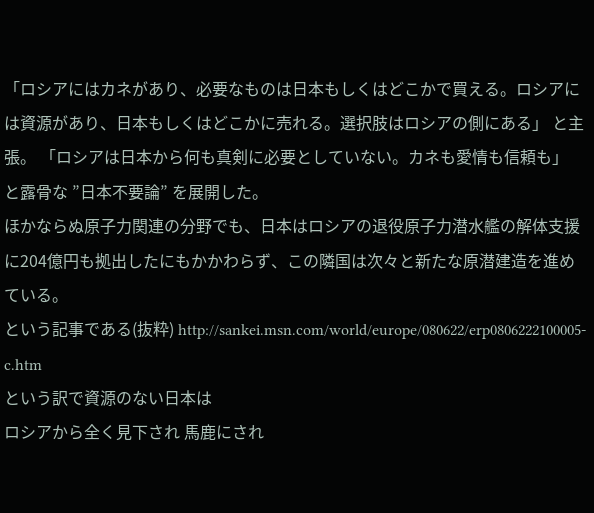「ロシアにはカネがあり、必要なものは日本もしくはどこかで買える。ロシアには資源があり、日本もしくはどこかに売れる。選択肢はロシアの側にある」 と主張。 「ロシアは日本から何も真剣に必要としていない。カネも愛情も信頼も」 と露骨な ”日本不要論” を展開した。
ほかならぬ原子力関連の分野でも、日本はロシアの退役原子力潜水艦の解体支援に204億円も拠出したにもかかわらず、この隣国は次々と新たな原潜建造を進めている。
という記事である(抜粋) http://sankei.msn.com/world/europe/080622/erp0806222100005-c.htm
という訳で資源のない日本は
ロシアから全く見下され 馬鹿にされ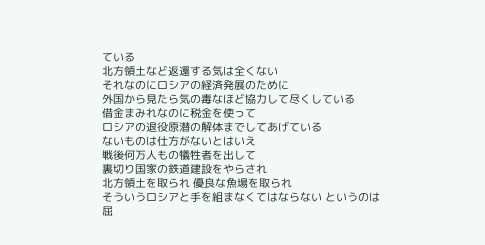ている
北方領土など返還する気は全くない
それなのにロシアの経済発展のために
外国から見たら気の毒なほど協力して尽くしている
借金まみれなのに税金を使って
ロシアの退役原潜の解体までしてあげている
ないものは仕方がないとはいえ
戦後何万人もの犠牲者を出して
裏切り国家の鉄道建設をやらされ
北方領土を取られ 優良な魚場を取られ
そういうロシアと手を組まなくてはならない というのは
屈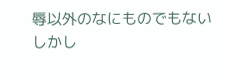辱以外のなにものでもない
しかし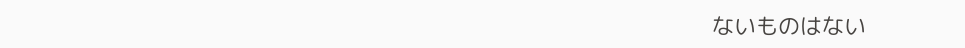ないものはない